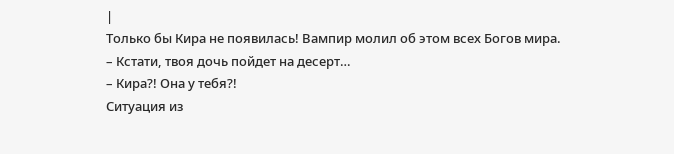|
Только бы Кира не появилась! Вампир молил об этом всех Богов мира.
– Кстати, твоя дочь пойдет на десерт…
– Кира?! Она у тебя?!
Ситуация из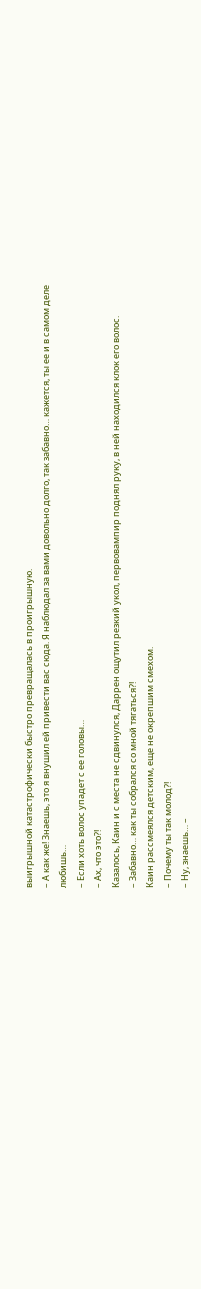выигрышной катастрофически быстро превращалась в проигрышную.
– А как же! Знаешь, это я внушил ей привести вас сюда. Я наблюдал за вами довольно долго, так забавно… кажется, ты ее и в самом деле любишь…
– Если хоть волос упадет с ее головы…
– Ах, что это?!
Казалось, Каин и с места не сдвинулся, Даррен ощутил резкий укол, первовампир поднял руку, в ней находился клок его волос.
– Забавно… как ты собрался со мной тягаться?!
Каин рассмеялся детским, еще не окрепшим смехом.
– Почему ты так молод?!
– Ну, знаешь… –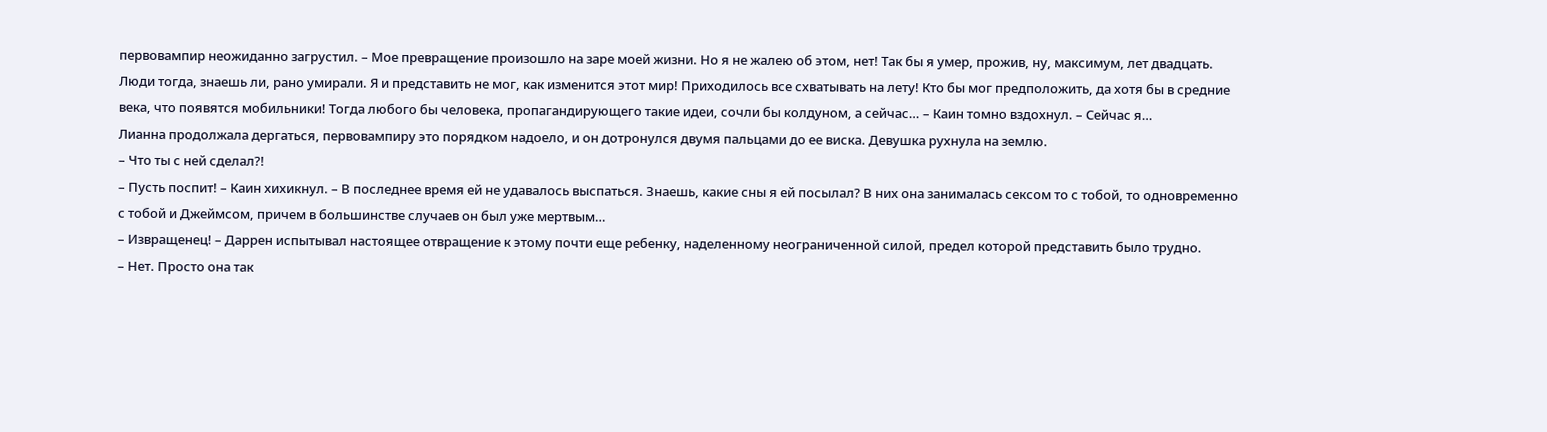первовампир неожиданно загрустил. – Мое превращение произошло на заре моей жизни. Но я не жалею об этом, нет! Так бы я умер, прожив, ну, максимум, лет двадцать. Люди тогда, знаешь ли, рано умирали. Я и представить не мог, как изменится этот мир! Приходилось все схватывать на лету! Кто бы мог предположить, да хотя бы в средние века, что появятся мобильники! Тогда любого бы человека, пропагандирующего такие идеи, сочли бы колдуном, а сейчас… – Каин томно вздохнул. – Сейчас я…
Лианна продолжала дергаться, первовампиру это порядком надоело, и он дотронулся двумя пальцами до ее виска. Девушка рухнула на землю.
– Что ты с ней сделал?!
– Пусть поспит! – Каин хихикнул. – В последнее время ей не удавалось выспаться. Знаешь, какие сны я ей посылал? В них она занималась сексом то с тобой, то одновременно с тобой и Джеймсом, причем в большинстве случаев он был уже мертвым…
– Извращенец! – Даррен испытывал настоящее отвращение к этому почти еще ребенку, наделенному неограниченной силой, предел которой представить было трудно.
– Нет. Просто она так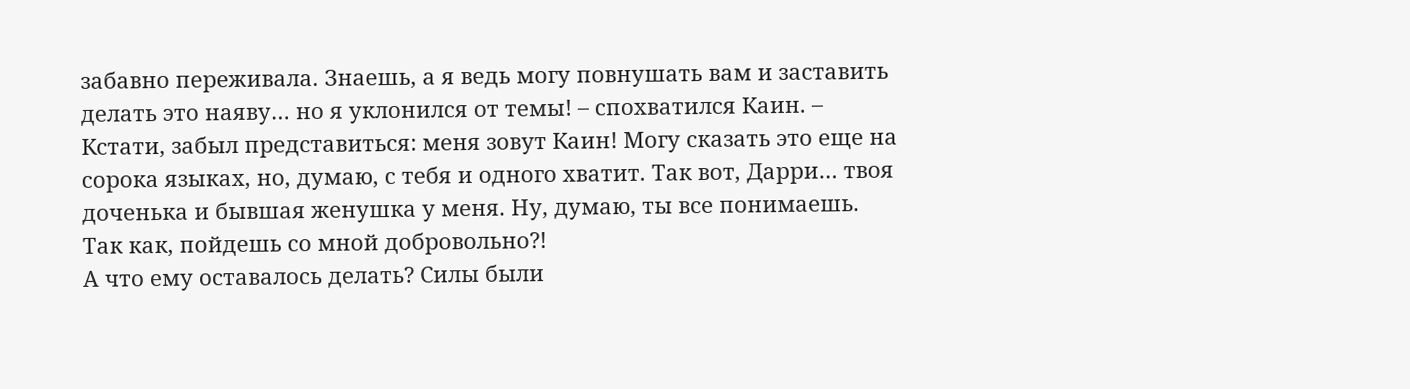забавно переживала. Знаешь, а я ведь могу повнушать вам и заставить делать это наяву… но я уклонился от темы! – спохватился Каин. – Кстати, забыл представиться: меня зовут Каин! Могу сказать это еще на сорока языках, но, думаю, с тебя и одного хватит. Так вот, Дарри… твоя доченька и бывшая женушка у меня. Ну, думаю, ты все понимаешь. Так как, пойдешь со мной добровольно?!
А что ему оставалось делать? Силы были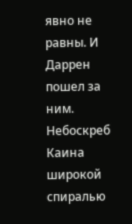явно не равны. И Даррен пошел за ним.
Небоскреб Каина широкой спиралью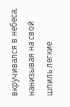вкручивался в небеса, нанизывая на свой шпиль легкие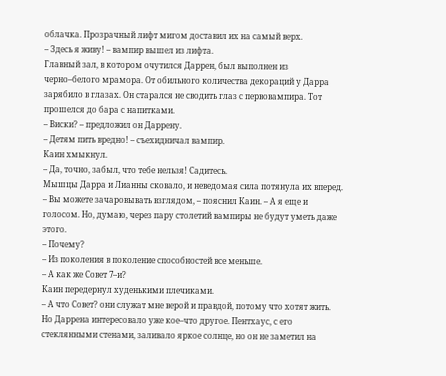облачка. Прозрачный лифт мигом доставил их на самый верх.
– Здесь я живу! – вампир вышел из лифта.
Главный зал, в котором очутился Даррен, был выполнен из черно–белого мрамора. От обильного количества декораций у Дарра зарябило в глазах. Он старался не сводить глаз с первовампира. Тот прошелся до бара с напитками.
– Виски? – предложил он Даррену.
– Детям пить вредно! – съехидничал вампир.
Каин хмыкнул.
– Да, точно, забыл, что тебе нельзя! Садитесь.
Мышцы Дарра и Лианны сковало, и неведомая сила потянула их вперед.
– Вы можете зачаровывать взглядом, – пояснил Каин. – А я еще и голосом. Но, думаю, через пару столетий вампиры не будут уметь даже этого.
– Почему?
– Из поколения в поколение способностей все меньше.
– А как же Совет 7–и?
Каин передернул худенькими плечиками.
– А что Совет? они служат мне верой и правдой, потому что хотят жить.
Но Даррена интересовало уже кое–что другое. Пентхаус, с его стеклянными стенами, заливало яркое солнце, но он не заметил на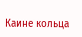Каине кольца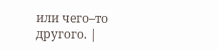или чего–то другого. |